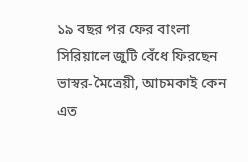১৯ বছর পর ফের বাংলা সিরিয়ালে জুটি বেঁধে ফিরছেন ভাস্বর-মৈত্রেয়ী, আচমকাই কেন এত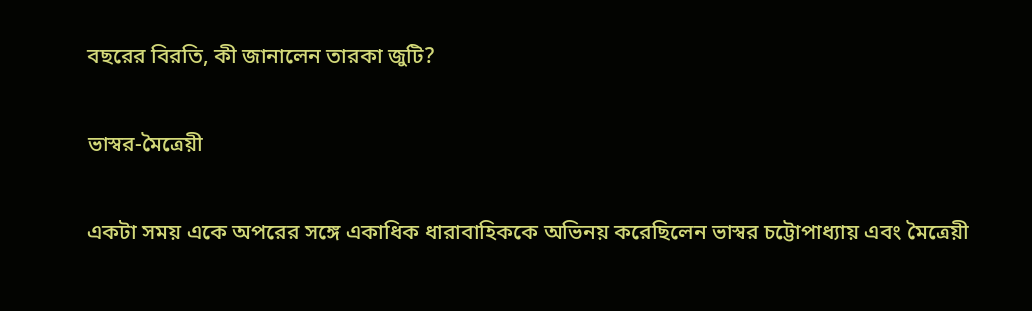বছরের বিরতি, কী জানালেন তারকা জুটি?

ভাস্বর-মৈত্রেয়ী

একটা সময় একে অপরের সঙ্গে একাধিক ধারাবাহিককে অভিনয় করেছিলেন ভাস্বর চট্টোপাধ্যায় এবং মৈত্রেয়ী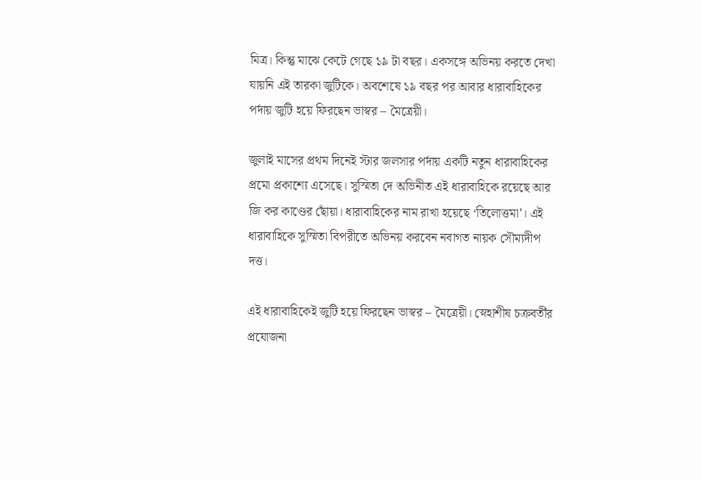মিত্র। কিন্তু মাঝে কেটে গেছে ১৯ টা বছর। একসঙ্গে অভিনয় করতে দেখা যায়নি এই তারকা জুটিকে। অবশেষে ১৯ বছর পর আবার ধারাবাহিকের পর্দায় জুটি হয়ে ফিরছেন ভাস্বর – মৈত্রেয়ী।

জুলাই মাসের প্রথম দিনেই স্টার জলসার পর্দায় একটি নতুন ধারাবাহিকের প্রমো প্রকাশ্যে এসেছে। সুস্মিতা দে অভিনীত এই ধারাবাহিকে রয়েছে আর জি কর কাণ্ডের ছোঁয়া। ধারাবাহিকের নাম রাখা হয়েছে ‘তিলোত্তমা’। এই ধারাবাহিকে সুস্মিতা বিপরীতে অভিনয় করবেন নবাগত নায়ক সৌম্যদীপ দত্ত।

এই ধারাবাহিকেই জুটি হয়ে ফিরছেন ভাস্বর – মৈত্রেয়ী। স্নেহাশীষ চক্রবর্তীর প্রযোজনা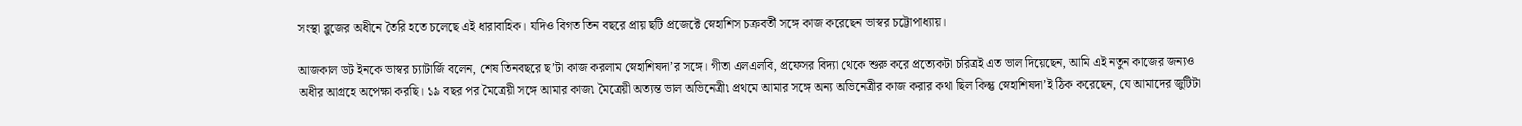সংস্থা ব্লুজের অধীনে তৈরি হতে চলেছে এই ধারাবাহিক। যদিও বিগত তিন বছরে প্রায় ছটি প্রজেক্টে স্নেহাশিস চক্রবর্তী সঙ্গে কাজ করেছেন ভাস্বর চট্টোপাধ্যায়।

আজকাল ডট ইনকে ভাস্বর চ্যাটার্জি বলেন, শেষ তিনবছরে ছ’টা কাজ করলাম স্নেহাশিষদা’র সঙ্গে। গীতা এলএলবি, প্রফেসর বিদ্যা থেকে শুরু করে প্রত্যেকটা চরিত্রই এত ভাল দিয়েছেন, আমি এই নতুন কাজের জন্যও অধীর আগ্রহে অপেক্ষা করছি। ১৯ বছর পর মৈত্রেয়ী সঙ্গে আমার কাজ৷ মৈত্রেয়ী অত্যন্ত ভাল অভিনেত্রী৷ প্রথমে আমার সঙ্গে অন্য অভিনেত্রীর কাজ করার কথা ছিল কিন্তু স্নেহাশিষদা’ই ঠিক করেছেন, যে আমাদের জুটিটা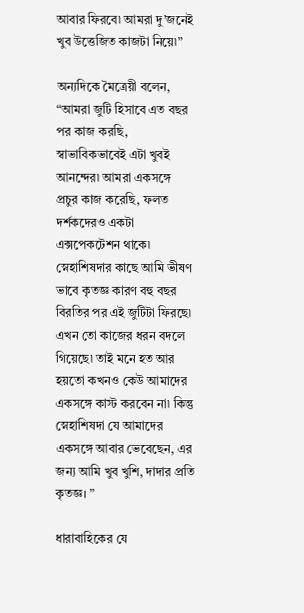আবার ফিরবে৷ আমরা দু’জনেই খুব উত্তেজিত কাজটা নিয়ে৷”

অন্যদিকে মৈত্রেয়ী বলেন, “আমরা জুটি হিসাবে এত বছর পর কাজ করছি, স্বাভাবিকভাবেই এটা খুবই আনন্দের৷ আমরা একসঙ্গে প্রচুর কাজ করেছি, ফলত দর্শকদেরও একটা এক্সপেকটেশন থাকে৷ স্নেহাশিষদার কাছে আমি ভীষণ ভাবে কৃতজ্ঞ কারণ বহু বছর বিরতির পর এই জুটিটা ফিরছে৷ এখন তো কাজের ধরন বদলে গিয়েছে৷ তাই মনে হত আর হয়তো কখনও কেউ আমাদের একসঙ্গে কাস্ট করবেন না৷ কিন্তু স্নেহাশিষদা যে আমাদের একসঙ্গে আবার ভেবেছেন, এর জন্য আমি খুব খুশি, দাদার প্রতি কৃতজ্ঞ। ”

ধারাবাহিকের যে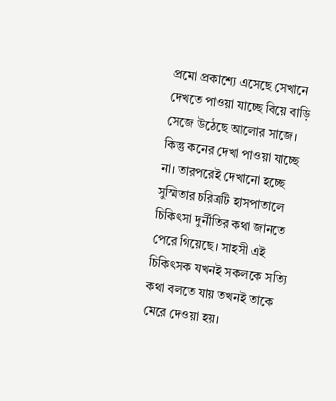প্রমো প্রকাশ্যে এসেছে সেখানে দেখতে পাওয়া যাচ্ছে বিয়ে বাড়ি সেজে উঠেছে আলোর সাজে। কিন্তু কনের দেখা পাওয়া যাচ্ছে না। তারপরেই দেখানো হচ্ছে সুস্মিতার চরিত্রটি হাসপাতালে চিকিৎসা দুর্নীতির কথা জানতে পেরে গিয়েছে। সাহসী এই চিকিৎসক যখনই সকলকে সত্যি কথা বলতে যায় তখনই তাকে মেরে দেওয়া হয়।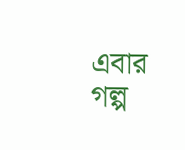এবার গল্প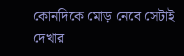কোনদিকে মোড় নেবে সেটাই দেখার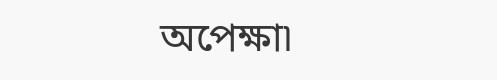অপেক্ষা৷